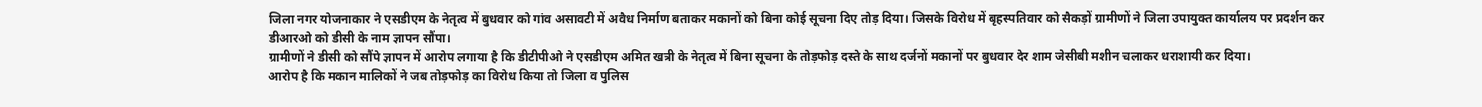जिला नगर योजनाकार ने एसडीएम के नेतृत्व में बुधवार को गांव असावटी में अवैध निर्माण बताकर मकानों को बिना कोई सूचना दिए तोड़ दिया। जिसके विरोध में बृहस्पतिवार को सैकड़ों ग्रामीणों ने जिला उपायुक्त कार्यालय पर प्रदर्शन कर डीआरओ को डीसी के नाम ज्ञापन सौंपा।
ग्रामीणों ने डीसी को सौंपे ज्ञापन में आरोप लगाया है कि डीटीपीओ ने एसडीएम अमित खत्री के नेतृत्व में बिना सूचना के तोड़फोड़ दस्ते के साथ दर्जनों मकानों पर बुधवार देर शाम जेसीबी मशीन चलाकर धराशायी कर दिया।
आरोप है कि मकान मालिकों ने जब तोड़फोड़ का विरोध किया तो जिला व पुलिस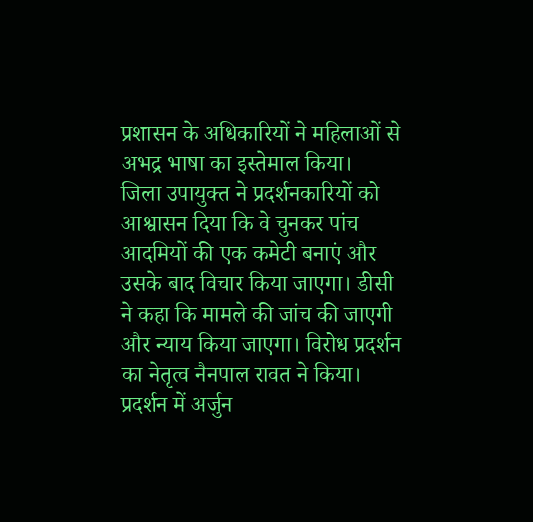प्रशासन के अधिकारियों ने महिलाओं से अभद्र भाषा का इस्तेमाल किया।
जिला उपायुक्त ने प्रदर्शनकारियों को आश्वासन दिया कि वे चुनकर पांच आदमियों की एक कमेटी बनाएं और उसके बाद विचार किया जाएगा। डीसी ने कहा कि मामले की जांच की जाएगी और न्याय किया जाएगा। विरोध प्रदर्शन का नेतृत्व नैनपाल रावत ने किया।
प्रदर्शन में अर्जुन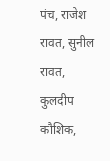पंच, राजेश रावत, सुनील रावत, कुलदीप कौशिक,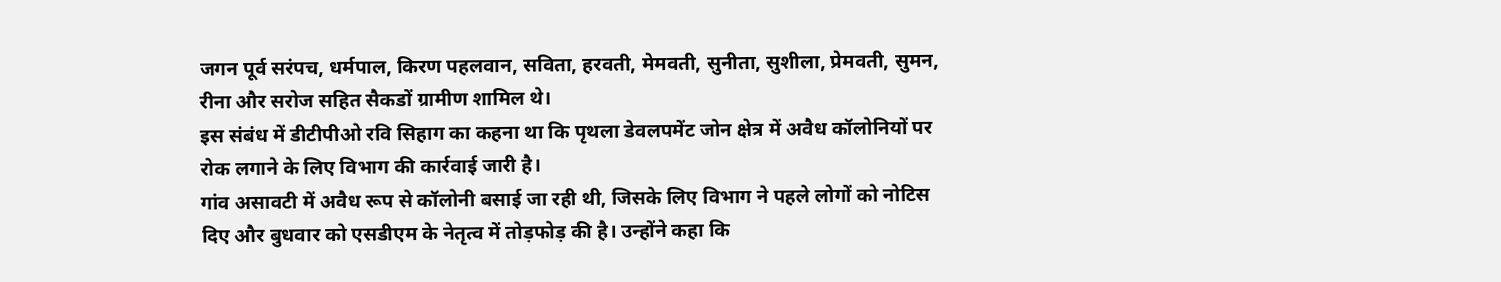जगन पूर्व सरंपच, धर्मपाल, किरण पहलवान, सविता, हरवती, मेमवती, सुनीता, सुशीला, प्रेमवती, सुमन, रीना और सरोज सहित सैकडों ग्रामीण शामिल थे।
इस संबंध में डीटीपीओ रवि सिहाग का कहना था कि पृथला डेवलपमेंट जोन क्षेत्र में अवैध कॉलोनियों पर रोक लगाने के लिए विभाग की कार्रवाई जारी है।
गांव असावटी में अवैध रूप से कॉलोनी बसाई जा रही थी, जिसके लिए विभाग ने पहले लोगों को नोटिस दिए और बुधवार को एसडीएम के नेतृत्व में तोड़फोड़ की है। उन्होंने कहा कि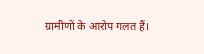ग्रामीणों के आरोप गलत हैं।